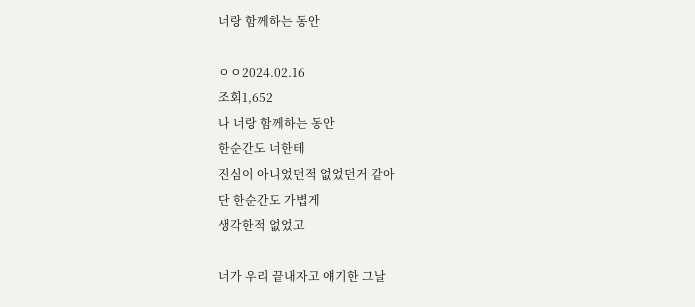너랑 함께하는 동안

ㅇㅇ2024.02.16
조회1,652
나 너랑 함께하는 동안
한순간도 너한테
진심이 아니었던적 없었던거 같아
단 한순간도 가볍게
생각한적 없었고

너가 우리 끝내자고 얘기한 그날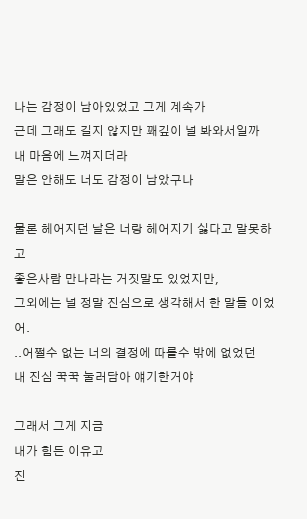나는 감정이 남아있었고 그게 계속가
근데 그래도 길지 않지만 꽤깊이 널 봐와서일까
내 마음에 느껴지더라
말은 안해도 너도 감정이 남았구나

물론 헤어지던 날은 너랑 헤어지기 싫다고 말못하고
좋은사람 만나라는 거짓말도 있었지만,
그외에는 널 정말 진심으로 생각해서 한 말들 이었어.
..어쩔수 없는 너의 결정에 따를수 밖에 없었던
내 진심 꾹꾹 눌러담아 얘기한거야

그래서 그게 지금
내가 힘든 이유고
진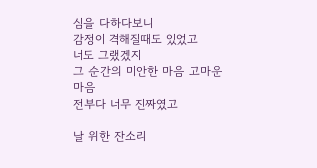심을 다하다보니
감정이 격해질때도 있었고
너도 그랬겠지
그 순간의 미안한 마음 고마운 마음
전부다 너무 진짜였고

날 위한 잔소리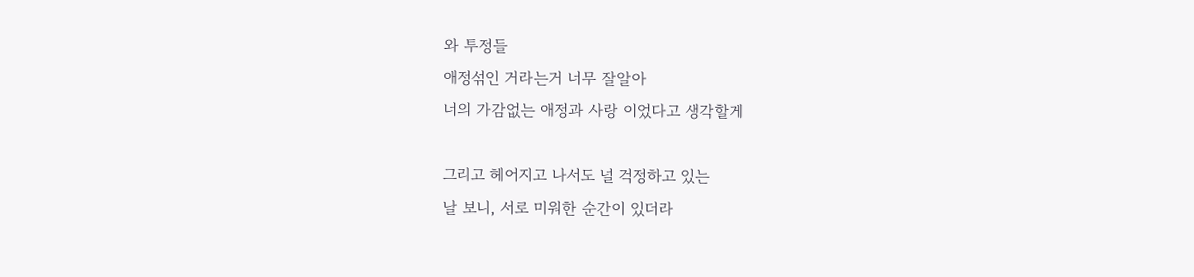와 투정들
애정섞인 거라는거 너무 잘알아
너의 가감없는 애정과 사랑 이었다고 생각할게

그리고 헤어지고 나서도 널 걱정하고 있는
날 보니, 서로 미워한 순간이 있더라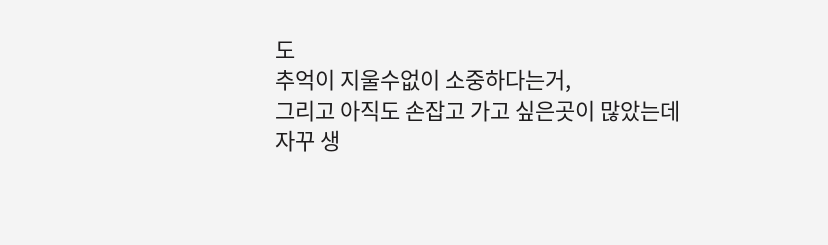도
추억이 지울수없이 소중하다는거,
그리고 아직도 손잡고 가고 싶은곳이 많았는데
자꾸 생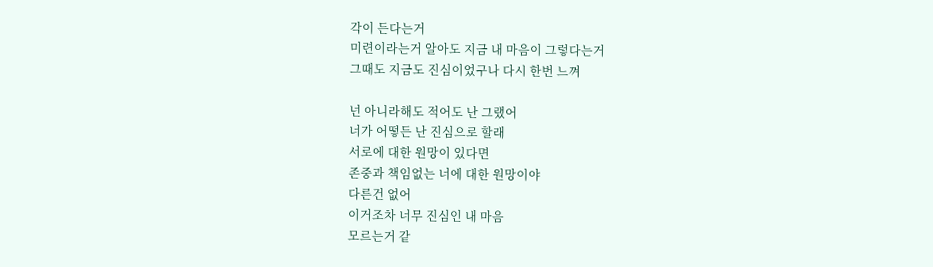각이 든다는거
미련이라는거 알아도 지금 내 마음이 그렇다는거
그때도 지금도 진심이었구나 다시 한번 느껴

넌 아니라해도 적어도 난 그랬어
너가 어떻든 난 진심으로 할래
서로에 대한 원망이 있다면
존중과 책임없는 너에 대한 원망이야
다른건 없어
이거조차 너무 진심인 내 마음
모르는거 같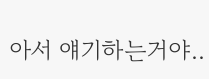아서 얘기하는거야..